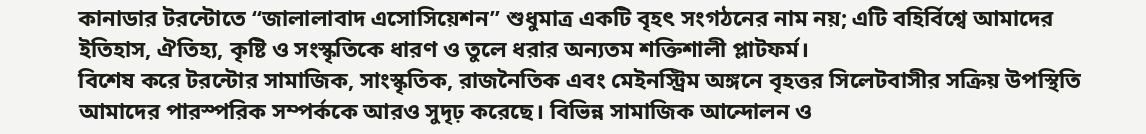কানাডার টরন্টোতে “জালালাবাদ এসোসিয়েশন” শুধুমাত্র একটি বৃহৎ সংগঠনের নাম নয়; এটি বহির্বিশ্বে আমাদের ইতিহাস, ঐতিহ্য, কৃষ্টি ও সংস্কৃতিকে ধারণ ও তুলে ধরার অন্যতম শক্তিশালী প্লাটফর্ম।
বিশেষ করে টরন্টোর সামাজিক, সাংস্কৃতিক, রাজনৈতিক এবং মেইনস্ট্রিম অঙ্গনে বৃহত্তর সিলেটবাসীর সক্রিয় উপস্থিতি আমাদের পারস্পরিক সম্পর্ককে আরও সুদৃঢ় করেছে। বিভিন্ন সামাজিক আন্দোলন ও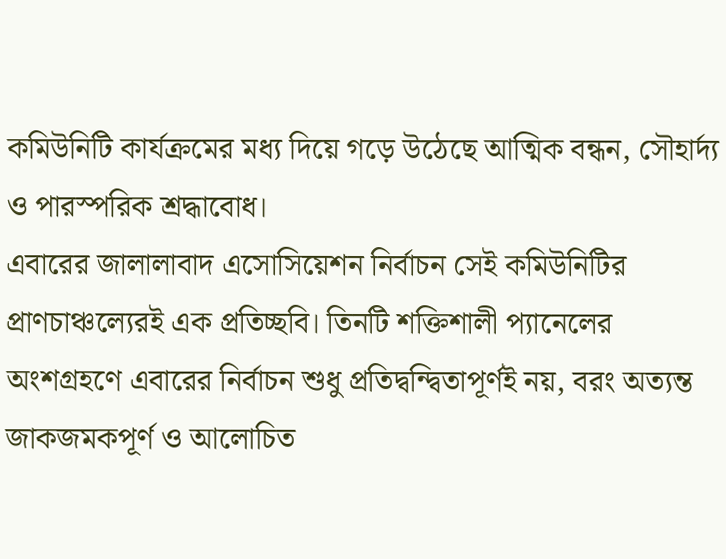কমিউনিটি কার্যক্রমের মধ্য দিয়ে গড়ে উঠেছে আত্মিক বন্ধন, সৌহার্দ্য ও পারস্পরিক শ্রদ্ধাবোধ।
এবারের জালালাবাদ এসোসিয়েশন নির্বাচন সেই কমিউনিটির প্রাণচাঞ্চল্যেরই এক প্রতিচ্ছবি। তিনটি শক্তিশালী প্যানেলের অংশগ্রহণে এবারের নির্বাচন শুধু প্রতিদ্বন্দ্বিতাপূর্ণই নয়, বরং অত্যন্ত জাকজমকপূর্ণ ও আলোচিত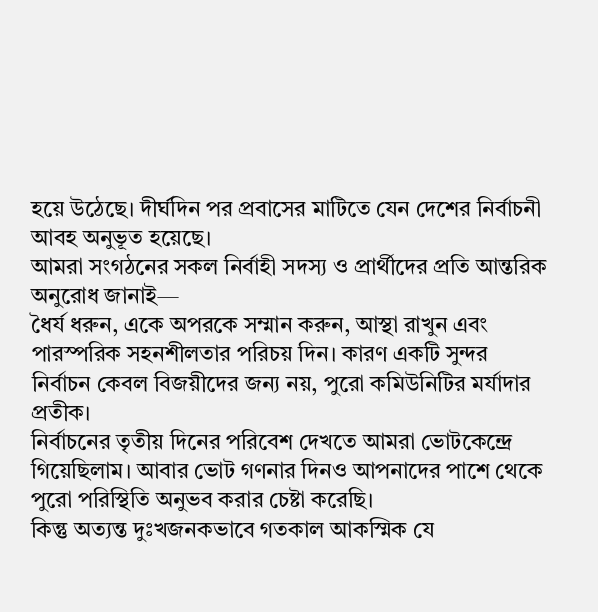হয়ে উঠেছে। দীর্ঘদিন পর প্রবাসের মাটিতে যেন দেশের নির্বাচনী আবহ অনুভূত হয়েছে।
আমরা সংগঠনের সকল নির্বাহী সদস্য ও প্রার্থীদের প্রতি আন্তরিক অনুরোধ জানাই—
ধৈর্য ধরুন, একে অপরকে সম্মান করুন, আস্থা রাখুন এবং পারস্পরিক সহনশীলতার পরিচয় দিন। কারণ একটি সুন্দর নির্বাচন কেবল বিজয়ীদের জন্য নয়, পুরো কমিউনিটির মর্যাদার প্রতীক।
নির্বাচনের তৃতীয় দিনের পরিবেশ দেখতে আমরা ভোটকেন্দ্রে গিয়েছিলাম। আবার ভোট গণনার দিনও আপনাদের পাশে থেকে পুরো পরিস্থিতি অনুভব করার চেষ্টা করেছি।
কিন্তু অত্যন্ত দুঃখজনকভাবে গতকাল আকস্মিক যে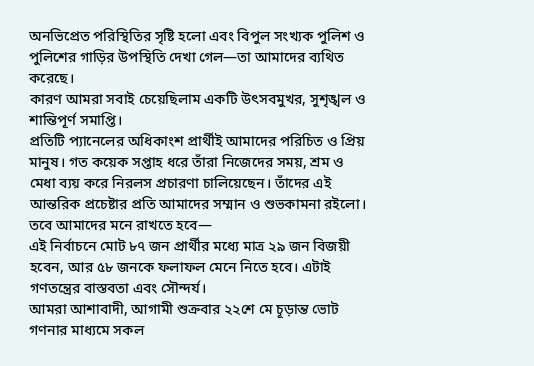অনভিপ্রেত পরিস্থিতির সৃষ্টি হলো এবং বিপুল সংখ্যক পুলিশ ও পুলিশের গাড়ির উপস্থিতি দেখা গেল—তা আমাদের ব্যথিত করেছে।
কারণ আমরা সবাই চেয়েছিলাম একটি উৎসবমুখর, সুশৃঙ্খল ও শান্তিপূর্ণ সমাপ্তি।
প্রতিটি প্যানেলের অধিকাংশ প্রার্থীই আমাদের পরিচিত ও প্রিয় মানুষ। গত কয়েক সপ্তাহ ধরে তাঁরা নিজেদের সময়, শ্রম ও মেধা ব্যয় করে নিরলস প্রচারণা চালিয়েছেন। তাঁদের এই আন্তরিক প্রচেষ্টার প্রতি আমাদের সম্মান ও শুভকামনা রইলো।
তবে আমাদের মনে রাখতে হবে—
এই নির্বাচনে মোট ৮৭ জন প্রার্থীর মধ্যে মাত্র ২৯ জন বিজয়ী হবেন, আর ৫৮ জনকে ফলাফল মেনে নিতে হবে। এটাই গণতন্ত্রের বাস্তবতা এবং সৌন্দর্য।
আমরা আশাবাদী, আগামী শুক্রবার ২২শে মে চূড়ান্ত ভোট গণনার মাধ্যমে সকল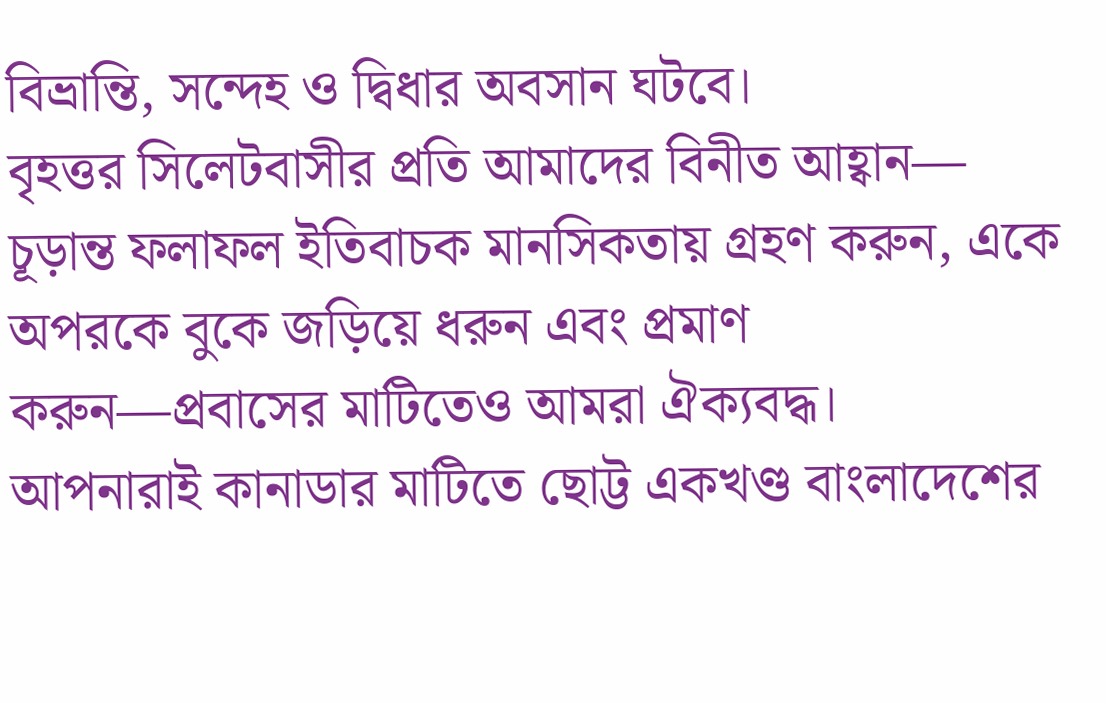বিভ্রান্তি, সন্দেহ ও দ্বিধার অবসান ঘটবে।
বৃহত্তর সিলেটবাসীর প্রতি আমাদের বিনীত আহ্বান—
চূড়ান্ত ফলাফল ইতিবাচক মানসিকতায় গ্রহণ করুন, একে অপরকে বুকে জড়িয়ে ধরুন এবং প্রমাণ করুন—প্রবাসের মাটিতেও আমরা ঐক্যবদ্ধ।
আপনারাই কানাডার মাটিতে ছোট্ট একখণ্ড বাংলাদেশের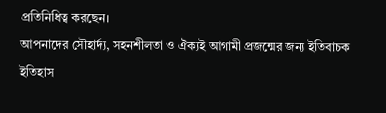প্রতিনিধিত্ব করছেন।
আপনাদের সৌহার্দ্য, সহনশীলতা ও ঐক্যই আগামী প্রজন্মের জন্য ইতিবাচক ইতিহাস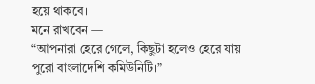হয়ে থাকবে।
মনে রাখবেন —
“আপনারা হেরে গেলে, কিছুটা হলেও হেরে যায় পুরো বাংলাদেশি কমিউনিটি।”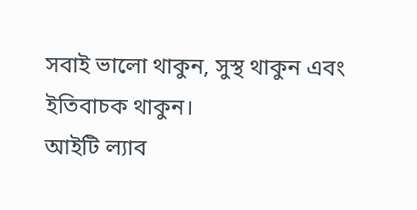সবাই ভালো থাকুন, সুস্থ থাকুন এবং ইতিবাচক থাকুন।
আইটি ল্যাব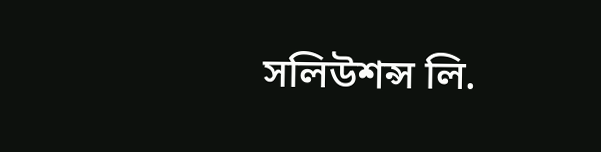সলিউশন্স লি.